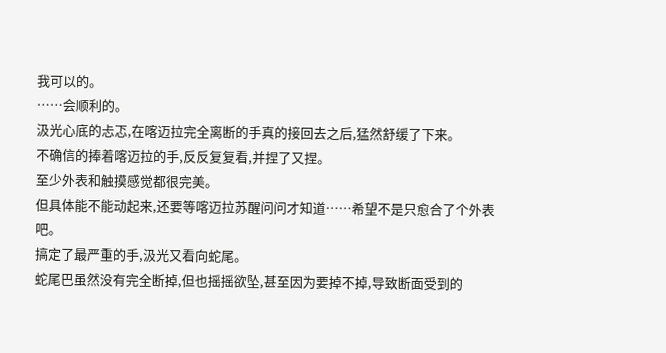我可以的。
……会顺利的。
汲光心底的忐忑,在喀迈拉完全离断的手真的接回去之后,猛然舒缓了下来。
不确信的捧着喀迈拉的手,反反复复看,并捏了又捏。
至少外表和触摸感觉都很完美。
但具体能不能动起来,还要等喀迈拉苏醒问问才知道……希望不是只愈合了个外表吧。
搞定了最严重的手,汲光又看向蛇尾。
蛇尾巴虽然没有完全断掉,但也摇摇欲坠,甚至因为要掉不掉,导致断面受到的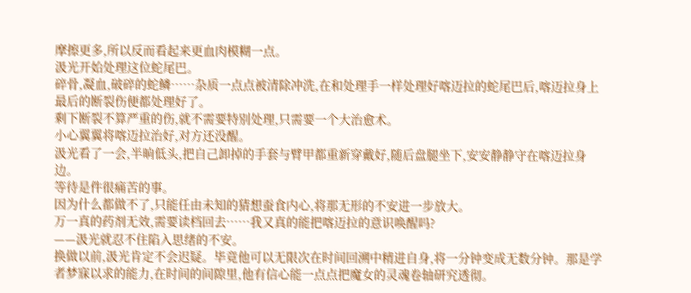摩擦更多,所以反而看起来更血肉模糊一点。
汲光开始处理这位蛇尾巴。
碎骨,凝血,破碎的蛇鳞……杂质一点点被清除冲洗,在和处理手一样处理好喀迈拉的蛇尾巴后,喀迈拉身上最后的断裂伤便都处理好了。
剩下断裂不算严重的伤,就不需要特别处理,只需要一个大治愈术。
小心翼翼将喀迈拉治好,对方还没醒。
汲光看了一会,半晌低头,把自己卸掉的手套与臂甲都重新穿戴好,随后盘腿坐下,安安静静守在喀迈拉身边。
等待是件很痛苦的事。
因为什么都做不了,只能任由未知的猜想蚕食内心,将那无形的不安进一步放大。
万一真的药剂无效,需要读档回去……我又真的能把喀迈拉的意识唤醒吗?
——汲光就忍不住陷入思绪的不安。
换做以前,汲光肯定不会迟疑。毕竟他可以无限次在时间回溯中精进自身,将一分钟变成无数分钟。那是学者梦寐以求的能力,在时间的间隙里,他有信心能一点点把魔女的灵魂卷轴研究透彻。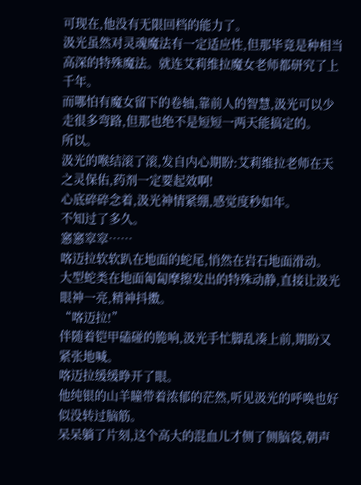可现在,他没有无限回档的能力了。
汲光虽然对灵魂魔法有一定适应性,但那毕竟是种相当高深的特殊魔法。就连艾莉维拉魔女老师都研究了上千年。
而哪怕有魔女留下的卷轴,靠前人的智慧,汲光可以少走很多弯路,但那也绝不是短短一两天能搞定的。
所以。
汲光的喉结滚了滚,发自内心期盼:艾莉维拉老师在天之灵保佑,药剂一定要起效啊!
心底碎碎念着,汲光神情紧绷,感觉度秒如年。
不知过了多久。
窸窸窣窣……
喀迈拉软软趴在地面的蛇尾,悄然在岩石地面滑动。
大型蛇类在地面匍匐摩擦发出的特殊动静,直接让汲光眼神一亮,精神抖擞。
“喀迈拉!”
伴随着铠甲磕碰的脆响,汲光手忙脚乱凑上前,期盼又紧张地喊。
喀迈拉缓缓睁开了眼。
他纯银的山羊瞳带着浓郁的茫然,听见汲光的呼唤也好似没转过脑筋。
呆呆躺了片刻,这个高大的混血儿才侧了侧脑袋,朝声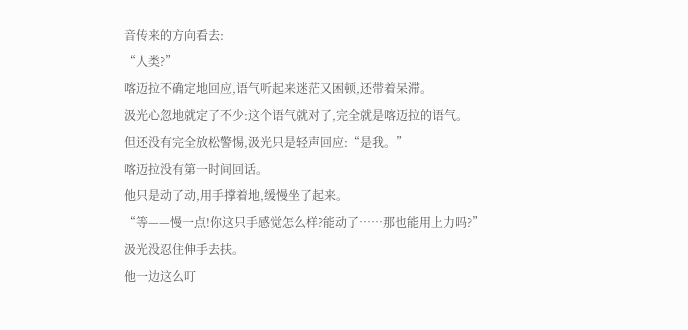音传来的方向看去:
“人类?”
喀迈拉不确定地回应,语气听起来迷茫又困顿,还带着呆滞。
汲光心忽地就定了不少:这个语气就对了,完全就是喀迈拉的语气。
但还没有完全放松警惕,汲光只是轻声回应:“是我。”
喀迈拉没有第一时间回话。
他只是动了动,用手撑着地,缓慢坐了起来。
“等——慢一点!你这只手感觉怎么样?能动了……那也能用上力吗?”
汲光没忍住伸手去扶。
他一边这么叮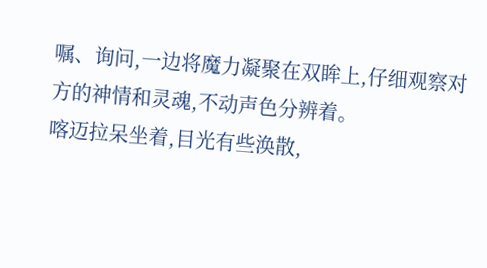嘱、询问,一边将魔力凝聚在双眸上,仔细观察对方的神情和灵魂,不动声色分辨着。
喀迈拉呆坐着,目光有些涣散,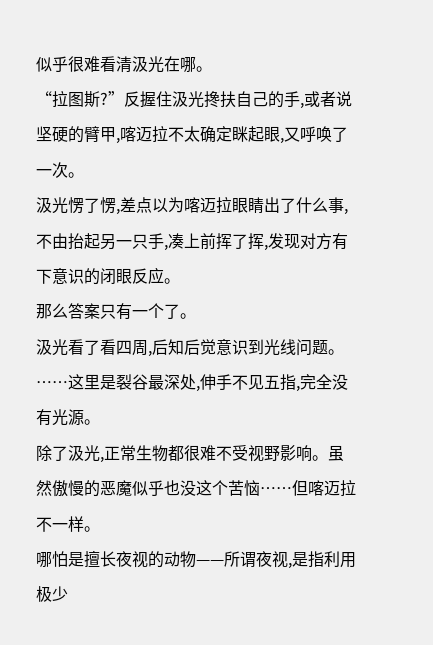似乎很难看清汲光在哪。
“拉图斯?”反握住汲光搀扶自己的手,或者说坚硬的臂甲,喀迈拉不太确定眯起眼,又呼唤了一次。
汲光愣了愣,差点以为喀迈拉眼睛出了什么事,不由抬起另一只手,凑上前挥了挥,发现对方有下意识的闭眼反应。
那么答案只有一个了。
汲光看了看四周,后知后觉意识到光线问题。
……这里是裂谷最深处,伸手不见五指,完全没有光源。
除了汲光,正常生物都很难不受视野影响。虽然傲慢的恶魔似乎也没这个苦恼……但喀迈拉不一样。
哪怕是擅长夜视的动物——所谓夜视,是指利用极少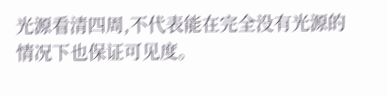光源看清四周,不代表能在完全没有光源的情况下也保证可见度。